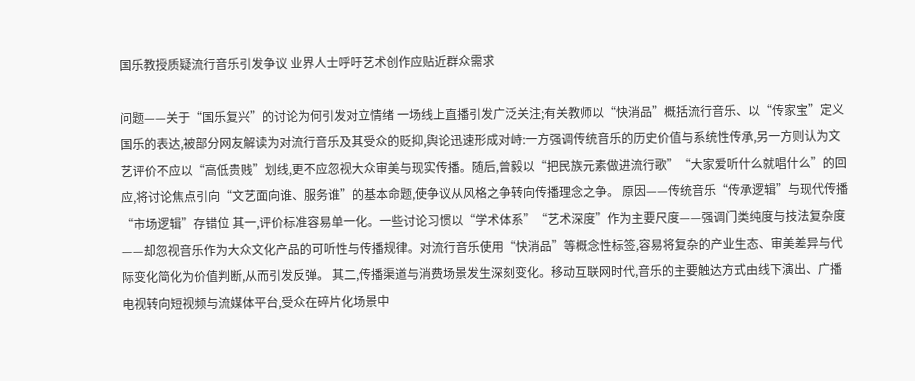国乐教授质疑流行音乐引发争议 业界人士呼吁艺术创作应贴近群众需求

问题——关于“国乐复兴”的讨论为何引发对立情绪 一场线上直播引发广泛关注;有关教师以“快消品”概括流行音乐、以“传家宝”定义国乐的表达,被部分网友解读为对流行音乐及其受众的贬抑,舆论迅速形成对峙:一方强调传统音乐的历史价值与系统性传承,另一方则认为文艺评价不应以“高低贵贱”划线,更不应忽视大众审美与现实传播。随后,曾毅以“把民族元素做进流行歌”“大家爱听什么就唱什么”的回应,将讨论焦点引向“文艺面向谁、服务谁”的基本命题,使争议从风格之争转向传播理念之争。 原因——传统音乐“传承逻辑”与现代传播“市场逻辑”存错位 其一,评价标准容易单一化。一些讨论习惯以“学术体系”“艺术深度”作为主要尺度——强调门类纯度与技法复杂度——却忽视音乐作为大众文化产品的可听性与传播规律。对流行音乐使用“快消品”等概念性标签,容易将复杂的产业生态、审美差异与代际变化简化为价值判断,从而引发反弹。 其二,传播渠道与消费场景发生深刻变化。移动互联网时代,音乐的主要触达方式由线下演出、广播电视转向短视频与流媒体平台,受众在碎片化场景中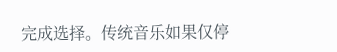完成选择。传统音乐如果仅停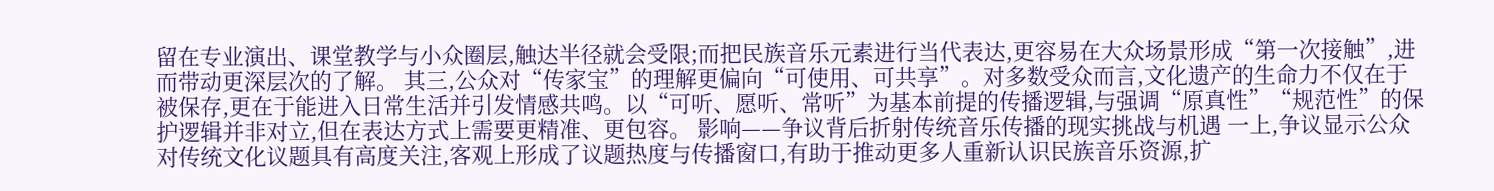留在专业演出、课堂教学与小众圈层,触达半径就会受限;而把民族音乐元素进行当代表达,更容易在大众场景形成“第一次接触”,进而带动更深层次的了解。 其三,公众对“传家宝”的理解更偏向“可使用、可共享”。对多数受众而言,文化遗产的生命力不仅在于被保存,更在于能进入日常生活并引发情感共鸣。以“可听、愿听、常听”为基本前提的传播逻辑,与强调“原真性”“规范性”的保护逻辑并非对立,但在表达方式上需要更精准、更包容。 影响——争议背后折射传统音乐传播的现实挑战与机遇 一上,争议显示公众对传统文化议题具有高度关注,客观上形成了议题热度与传播窗口,有助于推动更多人重新认识民族音乐资源,扩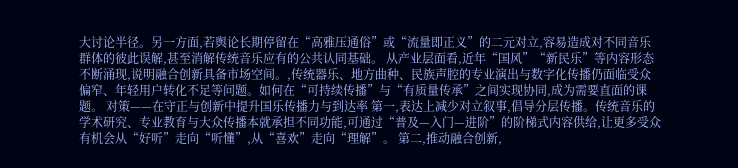大讨论半径。另一方面,若舆论长期停留在“高雅压通俗”或“流量即正义”的二元对立,容易造成对不同音乐群体的彼此误解,甚至消解传统音乐应有的公共认同基础。 从产业层面看,近年“国风”“新民乐”等内容形态不断涌现,说明融合创新具备市场空间。,传统器乐、地方曲种、民族声腔的专业演出与数字化传播仍面临受众偏窄、年轻用户转化不足等问题。如何在“可持续传播”与“有质量传承”之间实现协同,成为需要直面的课题。 对策——在守正与创新中提升国乐传播力与到达率 第一,表达上减少对立叙事,倡导分层传播。传统音乐的学术研究、专业教育与大众传播本就承担不同功能,可通过“普及—入门—进阶”的阶梯式内容供给,让更多受众有机会从“好听”走向“听懂”,从“喜欢”走向“理解”。 第二,推动融合创新,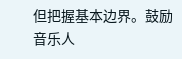但把握基本边界。鼓励音乐人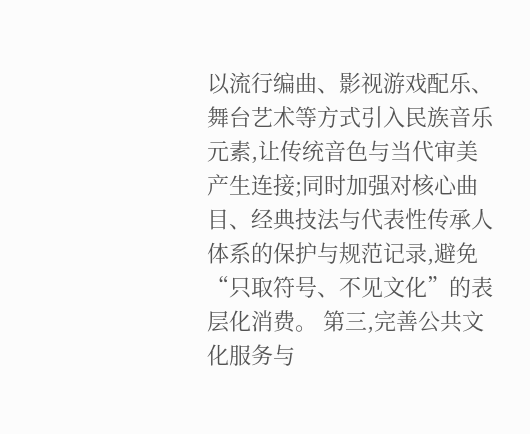以流行编曲、影视游戏配乐、舞台艺术等方式引入民族音乐元素,让传统音色与当代审美产生连接;同时加强对核心曲目、经典技法与代表性传承人体系的保护与规范记录,避免“只取符号、不见文化”的表层化消费。 第三,完善公共文化服务与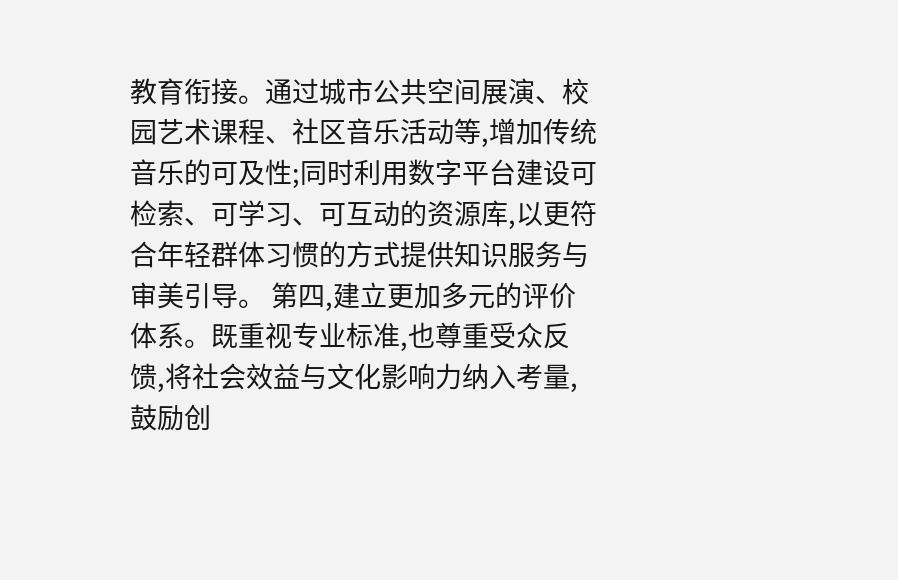教育衔接。通过城市公共空间展演、校园艺术课程、社区音乐活动等,增加传统音乐的可及性;同时利用数字平台建设可检索、可学习、可互动的资源库,以更符合年轻群体习惯的方式提供知识服务与审美引导。 第四,建立更加多元的评价体系。既重视专业标准,也尊重受众反馈,将社会效益与文化影响力纳入考量,鼓励创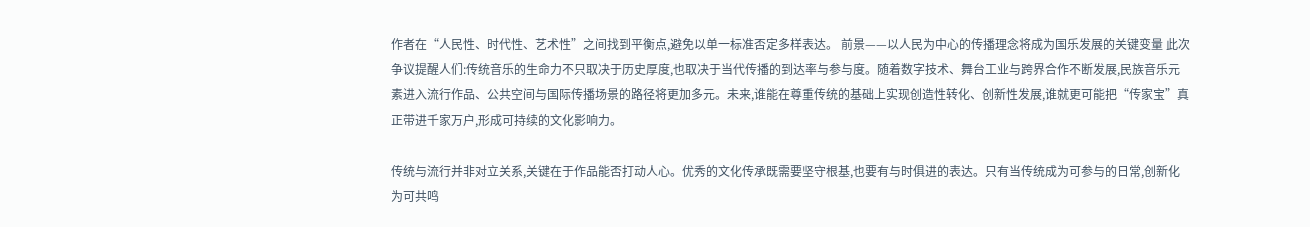作者在“人民性、时代性、艺术性”之间找到平衡点,避免以单一标准否定多样表达。 前景——以人民为中心的传播理念将成为国乐发展的关键变量 此次争议提醒人们:传统音乐的生命力不只取决于历史厚度,也取决于当代传播的到达率与参与度。随着数字技术、舞台工业与跨界合作不断发展,民族音乐元素进入流行作品、公共空间与国际传播场景的路径将更加多元。未来,谁能在尊重传统的基础上实现创造性转化、创新性发展,谁就更可能把“传家宝”真正带进千家万户,形成可持续的文化影响力。

传统与流行并非对立关系,关键在于作品能否打动人心。优秀的文化传承既需要坚守根基,也要有与时俱进的表达。只有当传统成为可参与的日常,创新化为可共鸣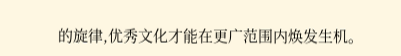的旋律,优秀文化才能在更广范围内焕发生机。